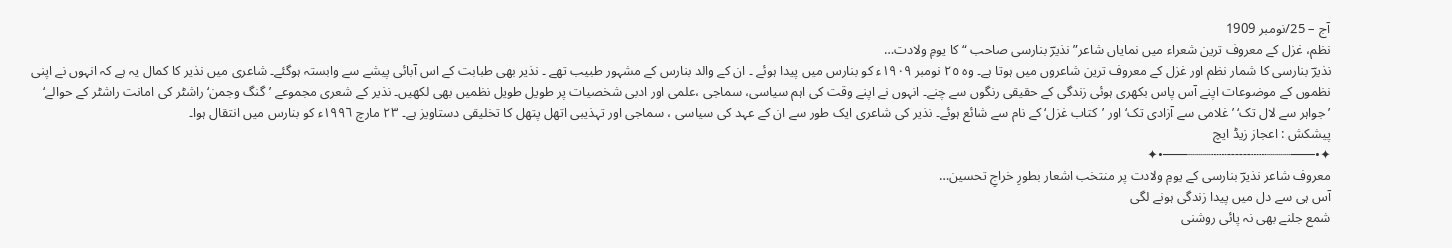آج – 25/نومبر 1909
نظم، غزل کے معروف ترین شعراء میں نمایاں شاعر” نذیرؔ بنارسی صاحب “ کا یومِ ولادت…
نذیرؔ بنارسی کا شمار نظم اور غزل کے معروف ترین شاعروں میں ہوتا ہے۔ وہ ٢٥ نومبر ١٩٠٩ء کو بنارس میں پیدا ہوئے ۔ ان کے والد بنارس کے مشہور طبیب تھے ۔ نذیر بھی طبابت کے اس آبائی پیشے سے وابستہ ہوگئے۔ شاعری میں نذیر کا کمال یہ ہے کہ انہوں نے اپنی نظموں کے موضوعات اپنے آس پاس بکھری ہوئی زندگی کے حقیقی رنگوں سے چنے۔ انہوں نے اپنے وقت کی اہم سیاسی، سماجی ،علمی اور ادبی شخصیات پر طویل طویل نظمیں بھی لکھیں۔ نذیر کے شعری مجموعے ’گنگ وجمن‘ راشٹر کی امانت راشٹر کے حوالے‘ ’جواہر سے لال تک‘ ’ غلامی سے آزادی تک‘ اور ’کتاب غزل‘ کے نام سے شائع ہوئے۔ نذیر کی شاعری ایک طور سے ان کے عہد کی سیاسی ، سماجی اور تہذیبی اتھل پتھل کا تخلیقی دستاویز ہے۔ ٢٣ مارچ ١٩٩٦ء کو بنارس میں انتقال ہوا۔
پیشکش : اعجاز زیڈ ایچ
✦•───┈┈┈┄┄╌╌╌┄┄┈┈┈───•✦
معروف شاعر نذیرؔ بنارسی کے یومِ ولادت پر منتخب اشعار بطورِ خراجِ تحسین…
آس ہی سے دل میں پیدا زندگی ہونے لگی
شمع جلنے بھی نہ پائی روشنی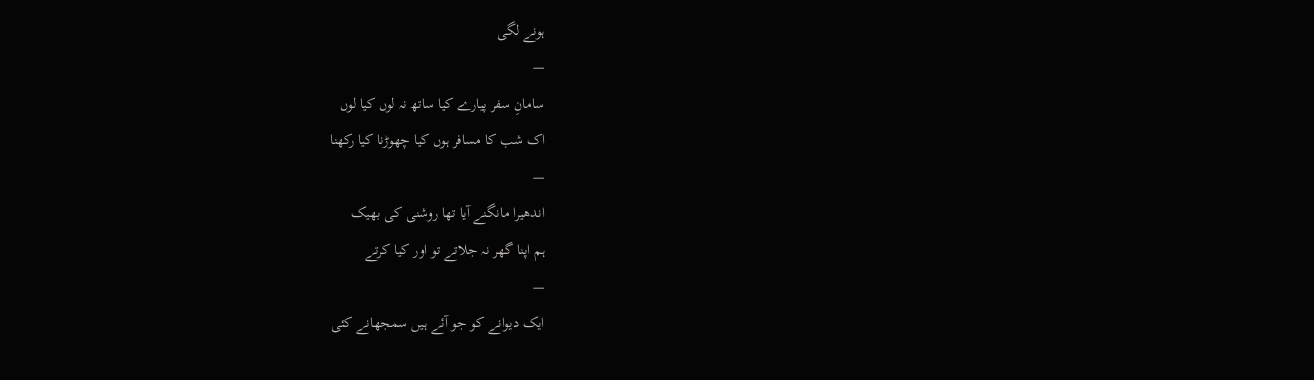ہونے لگی
—
سامانِ سفر پیارے کیا ساتھ نہ لوں کیا لوں
اک شب کا مسافر ہوں کیا چھوڑنا کیا رکھنا
—
اندھیرا مانگنے آیا تھا روشنی کی بھیک
ہم اپنا گھر نہ جلاتے تو اور کیا کرتے
—
ایک دیوانے کو جو آئے ہیں سمجھانے کئی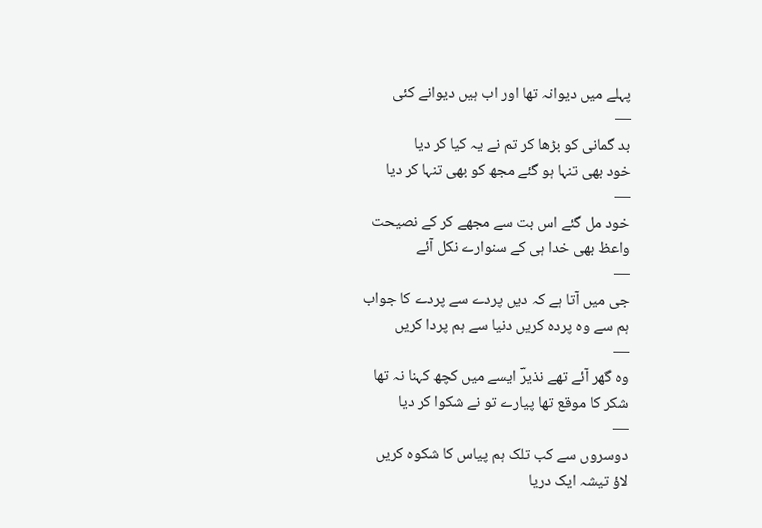پہلے میں دیوانہ تھا اور اب ہیں دیوانے کئی
—
بد گمانی کو بڑھا کر تم نے یہ کیا کر دیا
خود بھی تنہا ہو گئے مجھ کو بھی تنہا کر دیا
—
خود مل گئے اس بت سے مجھے کر کے نصیحت
واعظ بھی خدا ہی کے سنوارے نکل آئے
—
جی میں آتا ہے کہ دیں پردے سے پردے کا جواب
ہم سے وہ پردہ کریں دنیا سے ہم پردا کریں
—
وہ گھر آئے تھے نذیرؔ ایسے میں کچھ کہنا نہ تھا
شکر کا موقع تھا پیارے تو نے شکوا کر دیا
—
دوسروں سے کب تلک ہم پیاس کا شکوہ کریں
لاؤ تیشہ ایک دریا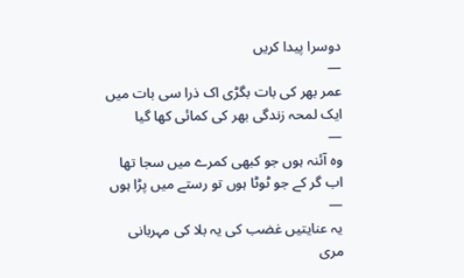دوسرا پیدا کریں
—
عمر بھر کی بات بگڑی اک ذرا سی بات میں
ایک لمحہ زندگی بھر کی کمائی کھا گیا
—
وہ آئنہ ہوں جو کبھی کمرے میں سجا تھا
اب گر کے جو ٹوٹا ہوں تو رستے میں پڑا ہوں
—
یہ عنایتیں غضب کی یہ بلا کی مہربانی
مری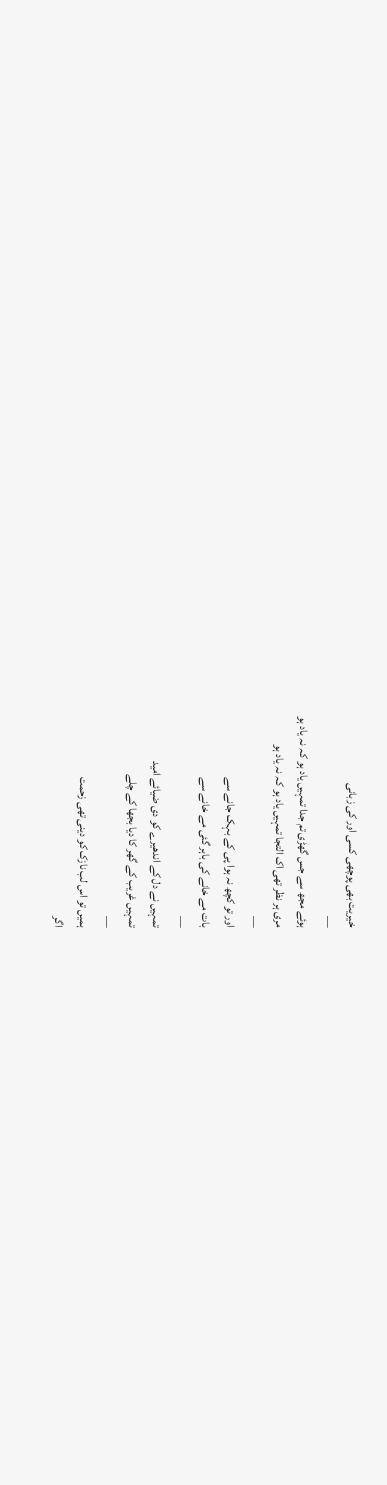خیریت بھی پوچھی کسی اور کی زبانی
—
ہوئے مجھ سے جس گھڑی تم جدا تمہیں یاد ہو کہ نہ یاد ہو
مری ہر نظر تھی اک التجا تمہیں یاد ہو کہ نہ یاد ہو
—
اور تو کچھ نہ ہوا پی کے بہک جانے سے
بات مے خانے کی باہر گئی مے خانے سے
—
تمہیں نے دل کے اندھیرے کو دی ضیائے امید
تمہیں غریب کے گھر کا دیا بجھا کے چلے
—
ہمیں تو اس لب نازک کو دینی تھی زحمت
اگر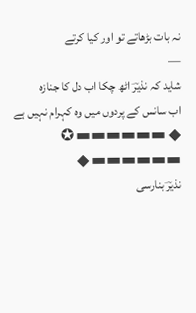نہ بات بڑھاتے تو اور کیا کرتے
—
شاید کہ نذیرؔ اٹھ چکا اب دل کا جنازہ
اب سانس کے پردوں میں وہ کہرام نہیں ہے
◆ ▬▬▬▬▬▬ ✪ ▬▬▬▬▬▬ ◆
نذیرؔ بنارسی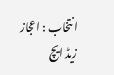انتخاب : اعجاز زیڈ ایچ